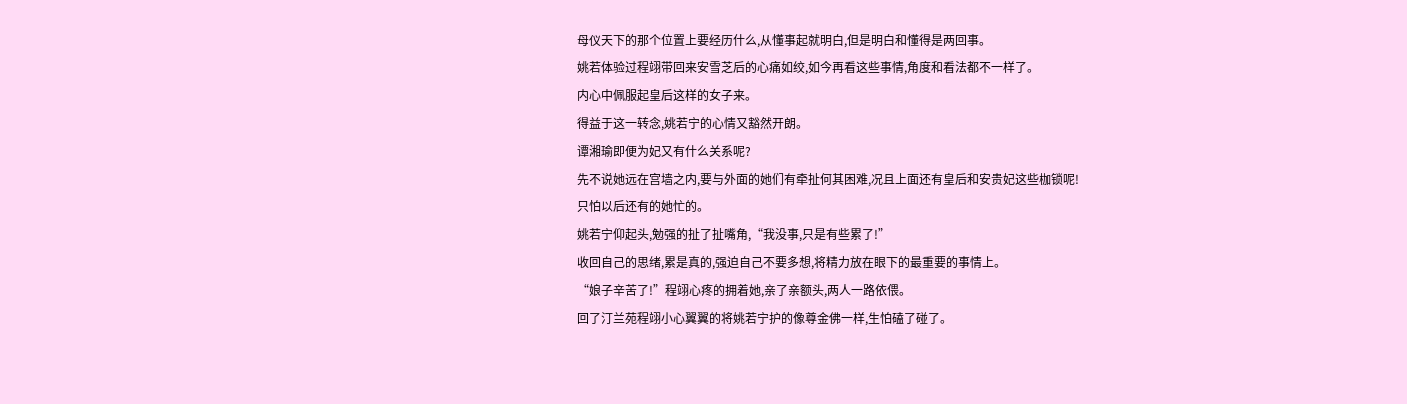母仪天下的那个位置上要经历什么,从懂事起就明白,但是明白和懂得是两回事。
姚若体验过程翊带回来安雪芝后的心痛如绞,如今再看这些事情,角度和看法都不一样了。
内心中佩服起皇后这样的女子来。
得益于这一转念,姚若宁的心情又豁然开朗。
谭湘瑜即便为妃又有什么关系呢?
先不说她远在宫墙之内,要与外面的她们有牵扯何其困难,况且上面还有皇后和安贵妃这些枷锁呢!
只怕以后还有的她忙的。
姚若宁仰起头,勉强的扯了扯嘴角,“我没事,只是有些累了!”
收回自己的思绪,累是真的,强迫自己不要多想,将精力放在眼下的最重要的事情上。
“娘子辛苦了!”程翊心疼的拥着她,亲了亲额头,两人一路依偎。
回了汀兰苑程翊小心翼翼的将姚若宁护的像尊金佛一样,生怕磕了碰了。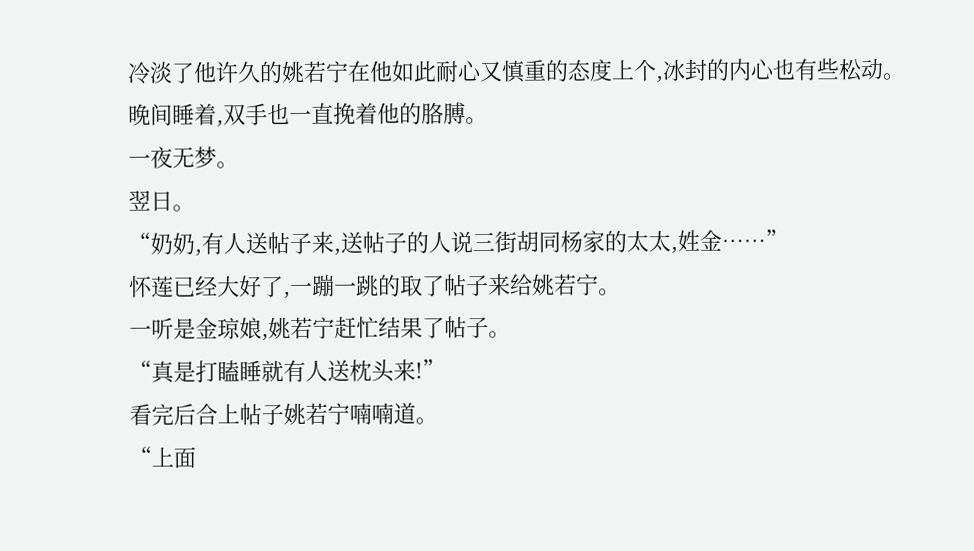冷淡了他许久的姚若宁在他如此耐心又慎重的态度上个,冰封的内心也有些松动。
晚间睡着,双手也一直挽着他的胳膊。
一夜无梦。
翌日。
“奶奶,有人送帖子来,送帖子的人说三街胡同杨家的太太,姓金……”
怀莲已经大好了,一蹦一跳的取了帖子来给姚若宁。
一听是金琼娘,姚若宁赶忙结果了帖子。
“真是打瞌睡就有人送枕头来!”
看完后合上帖子姚若宁喃喃道。
“上面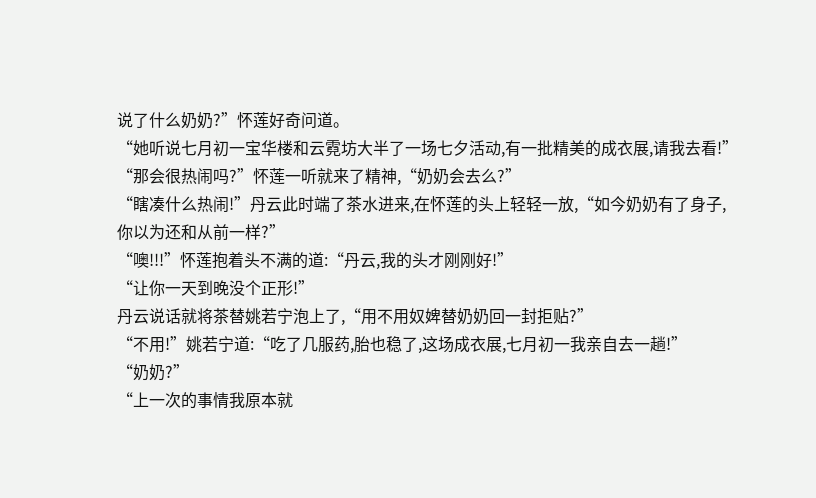说了什么奶奶?”怀莲好奇问道。
“她听说七月初一宝华楼和云霓坊大半了一场七夕活动,有一批精美的成衣展,请我去看!”
“那会很热闹吗?”怀莲一听就来了精神,“奶奶会去么?”
“瞎凑什么热闹!”丹云此时端了茶水进来,在怀莲的头上轻轻一放,“如今奶奶有了身子,你以为还和从前一样?”
“噢!!!”怀莲抱着头不满的道:“丹云,我的头才刚刚好!”
“让你一天到晚没个正形!”
丹云说话就将茶替姚若宁泡上了,“用不用奴婢替奶奶回一封拒贴?”
“不用!”姚若宁道:“吃了几服药,胎也稳了,这场成衣展,七月初一我亲自去一趟!”
“奶奶?”
“上一次的事情我原本就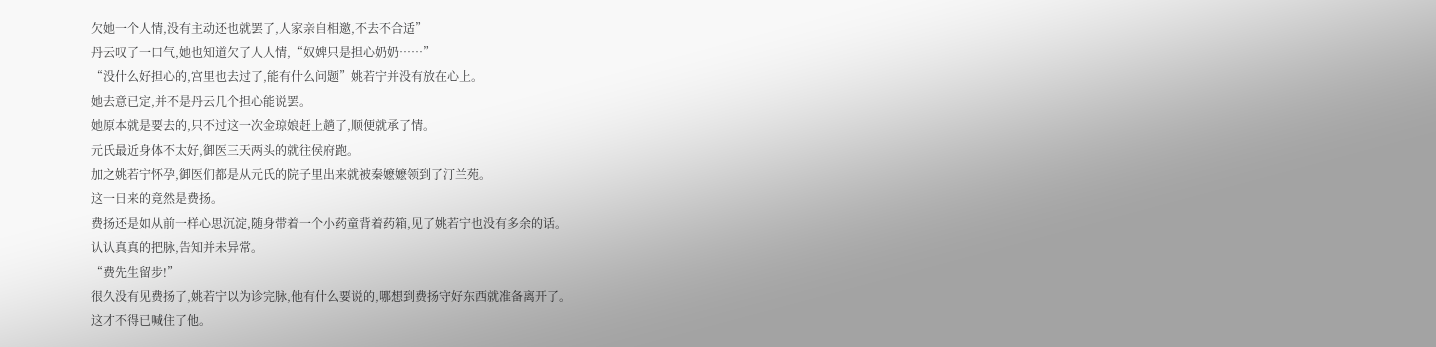欠她一个人情,没有主动还也就罢了,人家亲自相邀,不去不合适”
丹云叹了一口气,她也知道欠了人人情,“奴婢只是担心奶奶……”
“没什么好担心的,宫里也去过了,能有什么问题”姚若宁并没有放在心上。
她去意已定,并不是丹云几个担心能说罢。
她原本就是要去的,只不过这一次金琼娘赶上趟了,顺便就承了情。
元氏最近身体不太好,御医三天两头的就往侯府跑。
加之姚若宁怀孕,御医们都是从元氏的院子里出来就被秦嬷嬷领到了汀兰苑。
这一日来的竟然是费扬。
费扬还是如从前一样心思沉淀,随身带着一个小药童背着药箱,见了姚若宁也没有多余的话。
认认真真的把脉,告知并未异常。
“费先生留步!”
很久没有见费扬了,姚若宁以为诊完脉,他有什么要说的,哪想到费扬守好东西就准备离开了。
这才不得已喊住了他。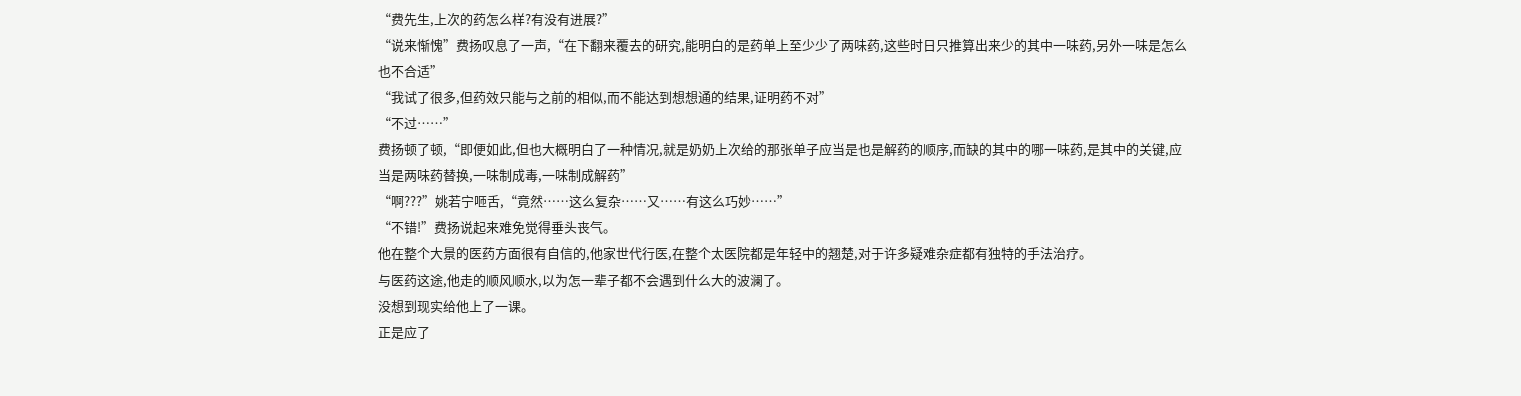“费先生,上次的药怎么样?有没有进展?”
“说来惭愧”费扬叹息了一声,“在下翻来覆去的研究,能明白的是药单上至少少了两味药,这些时日只推算出来少的其中一味药,另外一味是怎么也不合适”
“我试了很多,但药效只能与之前的相似,而不能达到想想通的结果,证明药不对”
“不过……”
费扬顿了顿,“即便如此,但也大概明白了一种情况,就是奶奶上次给的那张单子应当是也是解药的顺序,而缺的其中的哪一味药,是其中的关键,应当是两味药替换,一味制成毒,一味制成解药”
“啊???”姚若宁咂舌,“竟然……这么复杂……又……有这么巧妙……”
“不错!”费扬说起来难免觉得垂头丧气。
他在整个大景的医药方面很有自信的,他家世代行医,在整个太医院都是年轻中的翘楚,对于许多疑难杂症都有独特的手法治疗。
与医药这途,他走的顺风顺水,以为怎一辈子都不会遇到什么大的波澜了。
没想到现实给他上了一课。
正是应了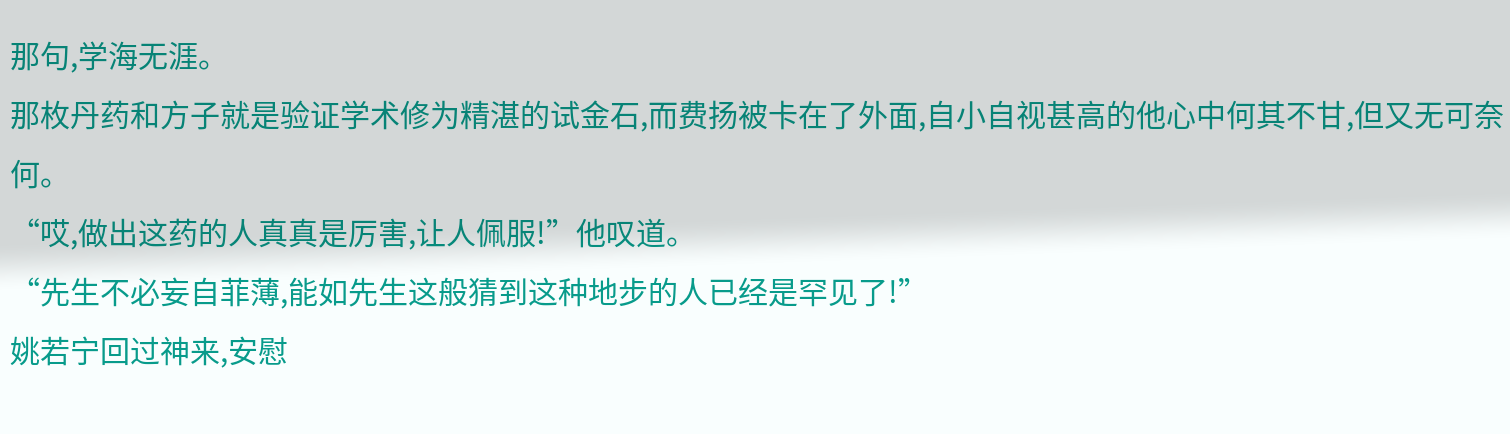那句,学海无涯。
那枚丹药和方子就是验证学术修为精湛的试金石,而费扬被卡在了外面,自小自视甚高的他心中何其不甘,但又无可奈何。
“哎,做出这药的人真真是厉害,让人佩服!”他叹道。
“先生不必妄自菲薄,能如先生这般猜到这种地步的人已经是罕见了!”
姚若宁回过神来,安慰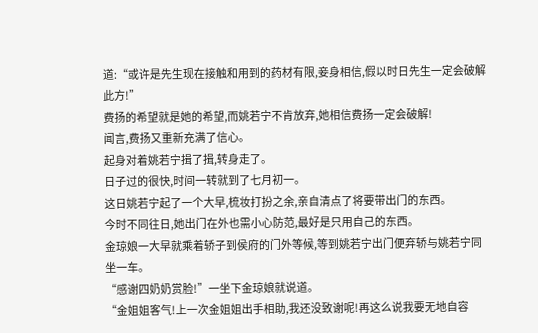道:“或许是先生现在接触和用到的药材有限,妾身相信,假以时日先生一定会破解此方!”
费扬的希望就是她的希望,而姚若宁不肯放弃,她相信费扬一定会破解!
闻言,费扬又重新充满了信心。
起身对着姚若宁揖了揖,转身走了。
日子过的很快,时间一转就到了七月初一。
这日姚若宁起了一个大早,梳妆打扮之余,亲自清点了将要带出门的东西。
今时不同往日,她出门在外也需小心防范,最好是只用自己的东西。
金琼娘一大早就乘着轿子到侯府的门外等候,等到姚若宁出门便弃轿与姚若宁同坐一车。
“感谢四奶奶赏脸!”一坐下金琼娘就说道。
“金姐姐客气!上一次金姐姐出手相助,我还没致谢呢!再这么说我要无地自容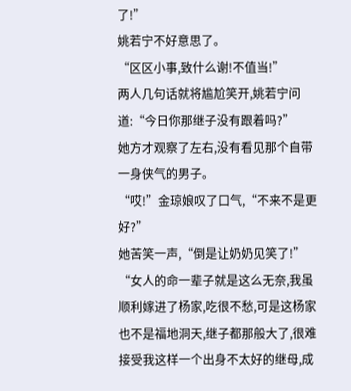了!”
姚若宁不好意思了。
“区区小事,致什么谢!不值当!”
两人几句话就将尴尬笑开,姚若宁问道:“今日你那继子没有跟着吗?”
她方才观察了左右,没有看见那个自带一身侠气的男子。
“哎!”金琼娘叹了口气,“不来不是更好?”
她苦笑一声,“倒是让奶奶见笑了!”
“女人的命一辈子就是这么无奈,我虽顺利嫁进了杨家,吃很不愁,可是这杨家也不是福地洞天,继子都那般大了,很难接受我这样一个出身不太好的继母,成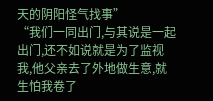天的阴阳怪气找事”
“我们一同出门,与其说是一起出门,还不如说就是为了监视我,他父亲去了外地做生意,就生怕我卷了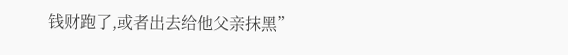钱财跑了,或者出去给他父亲抹黑”